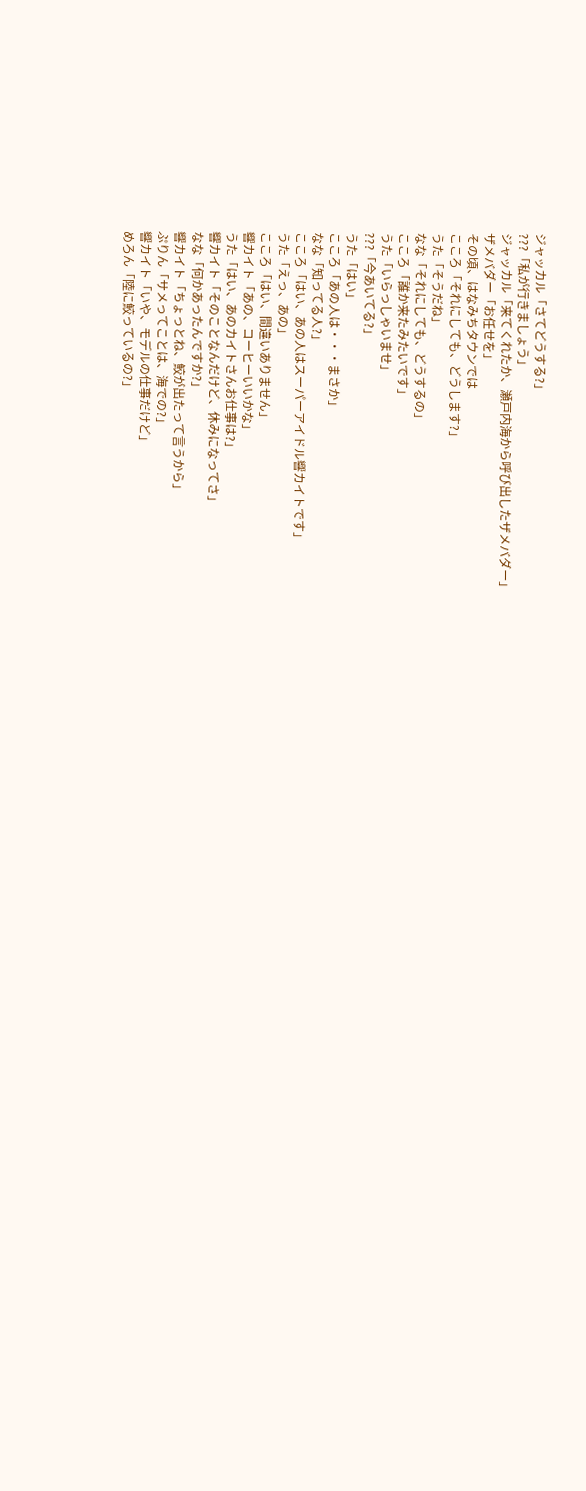ジャッカル「さてどうする?」
???「私が行きましょう」
ジャッカル「来てくれたか、瀬戸内海から呼び出したザメバダー」
ザメバダー「お任せを」
その頃、はなみちタウンでは
こころ「それにしても、どうします?」
うた「そうだね」
なな「それにしても、どうするの」
こころ「誰か来たみたいです」
うた「いらっしゃいませ」
???「今あいてる?」
うた「はい」
こころ「あの人は・・・まさか」
なな「知ってる人?」
こころ「はい、あの人はスーパーアイドル響カイトです」
うた「えっ、あの」
こころ「はい、間違いありません」
響カイト「あの、コーヒーいいかな」
うた「はい、あのカイトさんお仕事は?」
響カイト「そのことなんだけど、休みになってさ」
なな「何かあったんですか?」
響カイト「ちょっとね、鮫が出たって言うから」
ぷりん「サメってことは、海での?」
響カイト「いや、モデルの仕事だけど」
めろん「陸に鮫っているの?」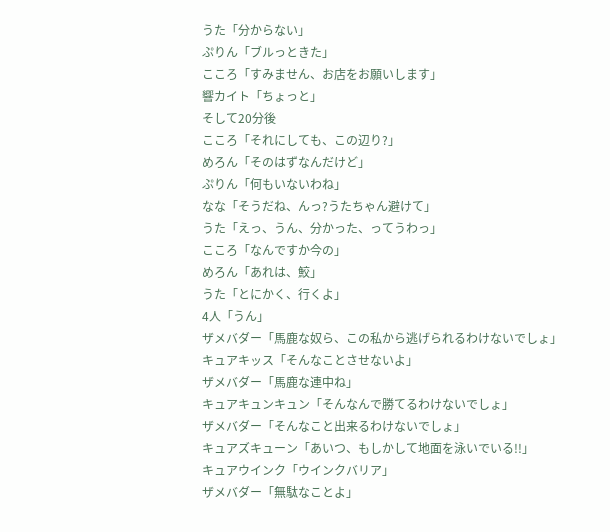うた「分からない」
ぷりん「ブルっときた」
こころ「すみません、お店をお願いします」
響カイト「ちょっと」
そして20分後
こころ「それにしても、この辺り?」
めろん「そのはずなんだけど」
ぷりん「何もいないわね」
なな「そうだね、んっ?うたちゃん避けて」
うた「えっ、うん、分かった、ってうわっ」
こころ「なんですか今の」
めろん「あれは、鮫」
うた「とにかく、行くよ」
4人「うん」
ザメバダー「馬鹿な奴ら、この私から逃げられるわけないでしょ」
キュアキッス「そんなことさせないよ」
ザメバダー「馬鹿な連中ね」
キュアキュンキュン「そんなんで勝てるわけないでしょ」
ザメバダー「そんなこと出来るわけないでしょ」
キュアズキューン「あいつ、もしかして地面を泳いでいる!!」
キュアウインク「ウインクバリア」
ザメバダー「無駄なことよ」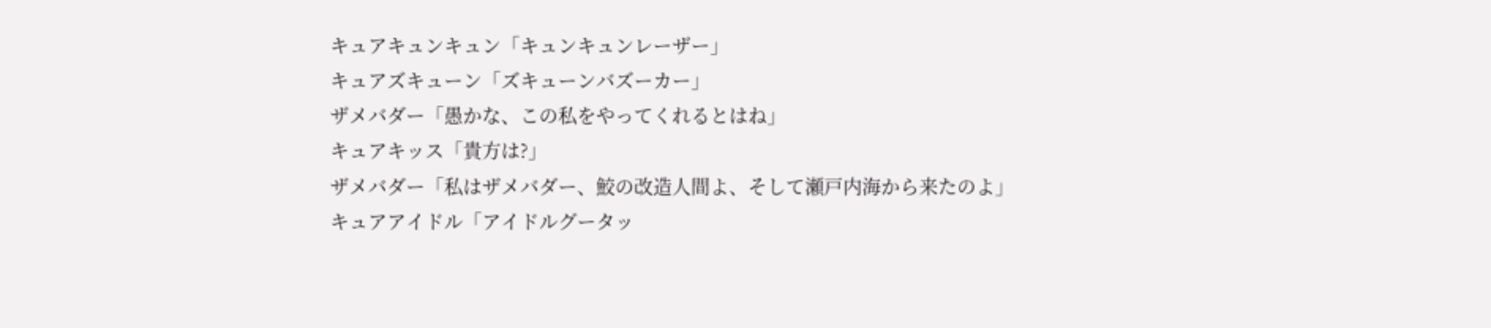キュアキュンキュン「キュンキュンレーザー」
キュアズキューン「ズキューンバズーカー」
ザメバダー「愚かな、この私をやってくれるとはね」
キュアキッス「貴方は?」
ザメバダー「私はザメバダー、鮫の改造人間よ、そして瀬戸内海から来たのよ」
キュアアイドル「アイドルグータッ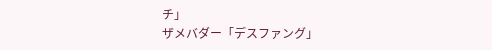チ」
ザメバダー「デスファング」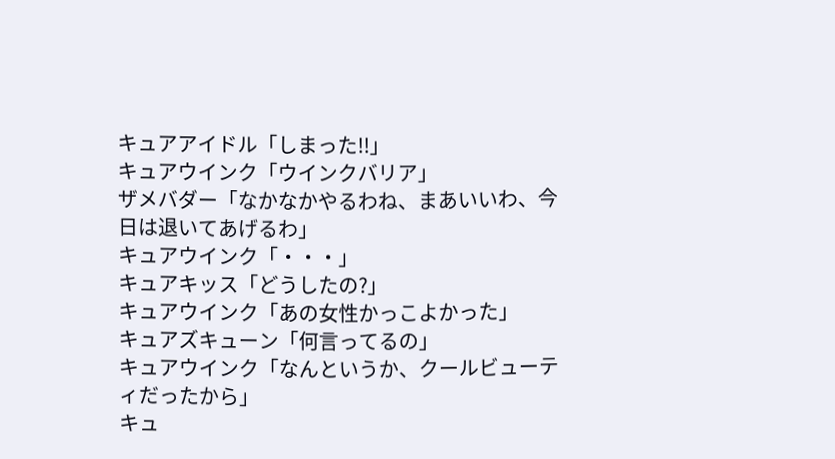キュアアイドル「しまった!!」
キュアウインク「ウインクバリア」
ザメバダー「なかなかやるわね、まあいいわ、今日は退いてあげるわ」
キュアウインク「・・・」
キュアキッス「どうしたの?」
キュアウインク「あの女性かっこよかった」
キュアズキューン「何言ってるの」
キュアウインク「なんというか、クールビューティだったから」
キュ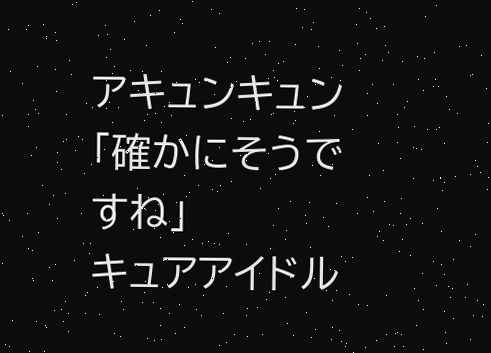アキュンキュン「確かにそうですね」
キュアアイドル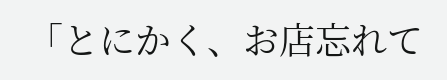「とにかく、お店忘れて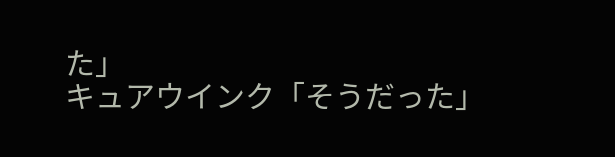た」
キュアウインク「そうだった」